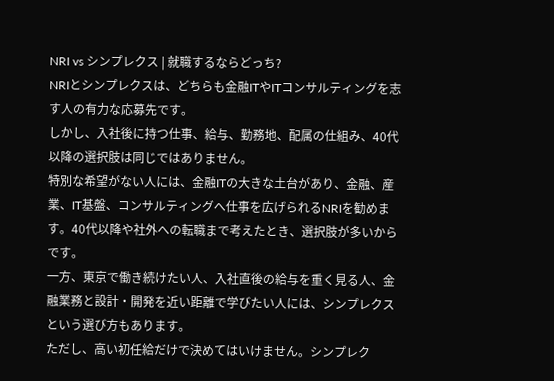NRI vs シンプレクス | 就職するならどっち?
NRIとシンプレクスは、どちらも金融ITやITコンサルティングを志す人の有力な応募先です。
しかし、入社後に持つ仕事、給与、勤務地、配属の仕組み、40代以降の選択肢は同じではありません。
特別な希望がない人には、金融ITの大きな土台があり、金融、産業、IT基盤、コンサルティングへ仕事を広げられるNRIを勧めます。40代以降や社外への転職まで考えたとき、選択肢が多いからです。
一方、東京で働き続けたい人、入社直後の給与を重く見る人、金融業務と設計・開発を近い距離で学びたい人には、シンプレクスという選び方もあります。
ただし、高い初任給だけで決めてはいけません。シンプレク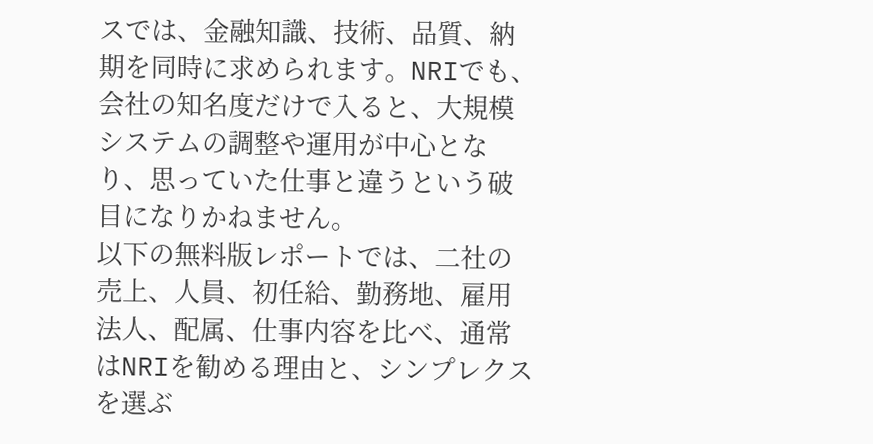スでは、金融知識、技術、品質、納期を同時に求められます。NRIでも、会社の知名度だけで入ると、大規模システムの調整や運用が中心となり、思っていた仕事と違うという破目になりかねません。
以下の無料版レポートでは、二社の売上、人員、初任給、勤務地、雇用法人、配属、仕事内容を比べ、通常はNRIを勧める理由と、シンプレクスを選ぶ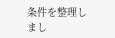条件を整理しまし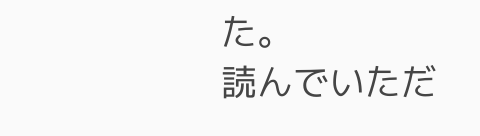た。
読んでいただ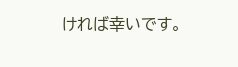ければ幸いです。